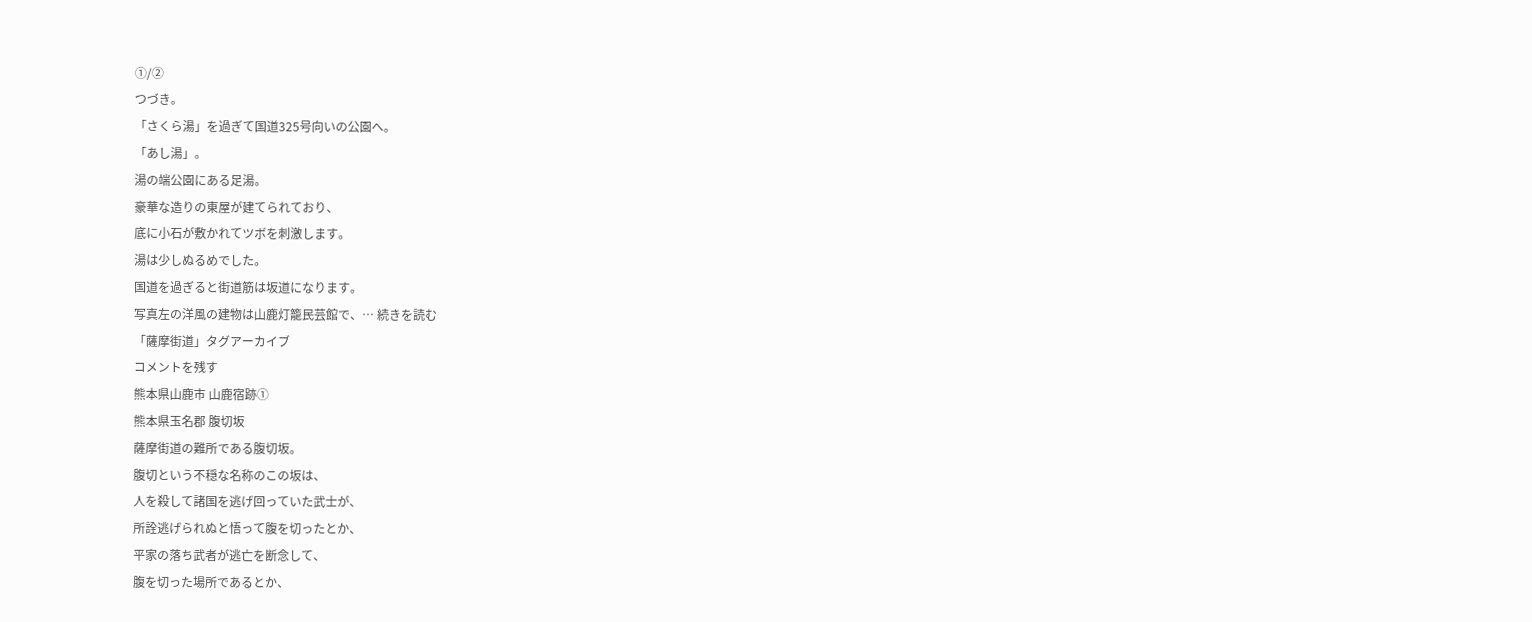①/②
つづき。
「さくら湯」を過ぎて国道325号向いの公園へ。
「あし湯」。
湯の端公園にある足湯。
豪華な造りの東屋が建てられており、
底に小石が敷かれてツボを刺激します。
湯は少しぬるめでした。
国道を過ぎると街道筋は坂道になります。
写真左の洋風の建物は山鹿灯籠民芸館で、… 続きを読む
「薩摩街道」タグアーカイブ
コメントを残す
熊本県山鹿市 山鹿宿跡①
熊本県玉名郡 腹切坂
薩摩街道の難所である腹切坂。
腹切という不穏な名称のこの坂は、
人を殺して諸国を逃げ回っていた武士が、
所詮逃げられぬと悟って腹を切ったとか、
平家の落ち武者が逃亡を断念して、
腹を切った場所であるとか、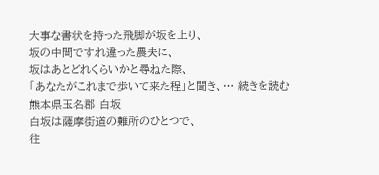大事な書状を持った飛脚が坂を上り、
坂の中間ですれ違った農夫に、
坂はあとどれくらいかと尋ねた際、
「あなたがこれまで歩いて来た程」と聞き、… 続きを読む
熊本県玉名郡 白坂
白坂は薩摩街道の難所のひとつで、
往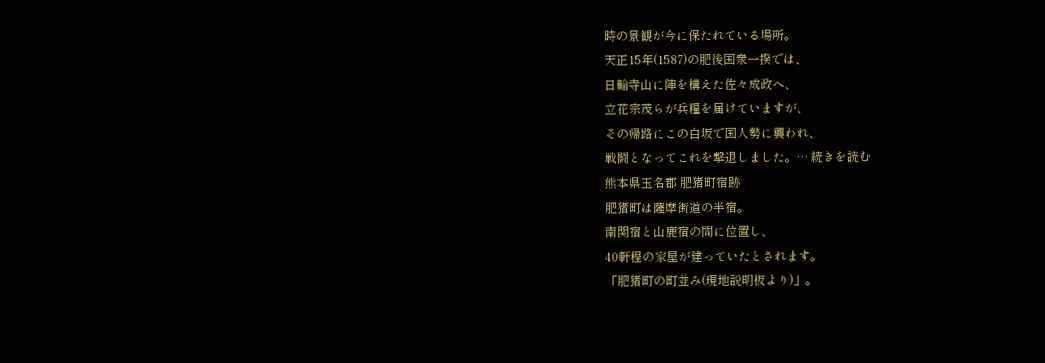時の景観が今に保たれている場所。
天正15年(1587)の肥後国衆一揆では、
日輪寺山に陣を構えた佐々成政へ、
立花宗茂らが兵糧を届けていますが、
その帰路にこの白坂で国人勢に襲われ、
戦闘となってこれを撃退しました。… 続きを読む
熊本県玉名郡 肥猪町宿跡
肥猪町は薩摩街道の半宿。
南関宿と山鹿宿の間に位置し、
40軒程の家屋が建っていたとされます。
「肥猪町の町並み(現地説明板より)」。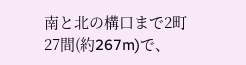南と北の構口まで2町27間(約267m)で、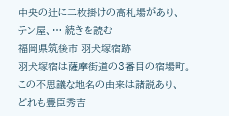中央の辻に二枚掛けの高札場があり、
テン屋、… 続きを読む
福岡県筑後市 羽犬塚宿跡
羽犬塚宿は薩摩街道の3番目の宿場町。
この不思議な地名の由来は諸説あり、
どれも豊臣秀吉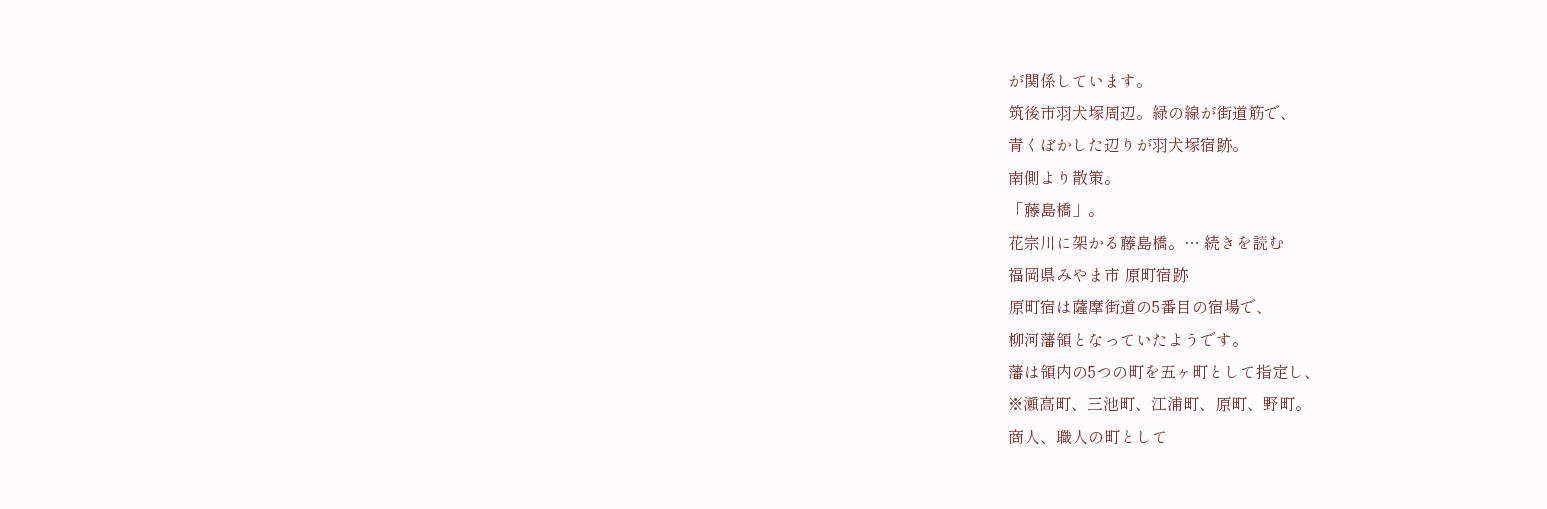が関係しています。
筑後市羽犬塚周辺。緑の線が街道筋で、
青くぼかした辺りが羽犬塚宿跡。
南側より散策。
「藤島橋」。
花宗川に架かる藤島橋。… 続きを読む
福岡県みやま市 原町宿跡
原町宿は薩摩街道の5番目の宿場で、
柳河藩領となっていたようです。
藩は領内の5つの町を五ヶ町として指定し、
※瀬高町、三池町、江浦町、原町、野町。
商人、職人の町として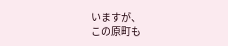いますが、
この原町も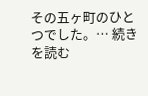その五ヶ町のひとつでした。… 続きを読む